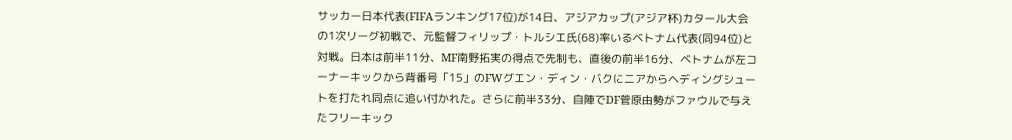サッカー日本代表(FIFAランキング17位)が14日、アジアカップ(アジア杯)カタール大会の1次リーグ初戦で、元監督フィリップ・トルシエ氏(68)率いるベトナム代表(同94位)と対戦。日本は前半11分、MF南野拓実の得点で先制も、直後の前半16分、ベトナムが左コーナーキックから背番号「15」のFWグエン・ディン・バクにニアからヘディングシュートを打たれ同点に追い付かれた。さらに前半33分、自陣でDF菅原由勢がファウルで与えたフリーキック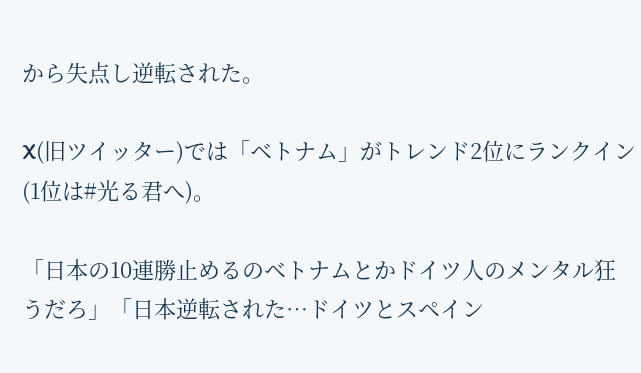から失点し逆転された。

X(旧ツイッター)では「ベトナム」がトレンド2位にランクイン(1位は#光る君へ)。

「日本の10連勝止めるのベトナムとかドイツ人のメンタル狂うだろ」「日本逆転された…ドイツとスペイン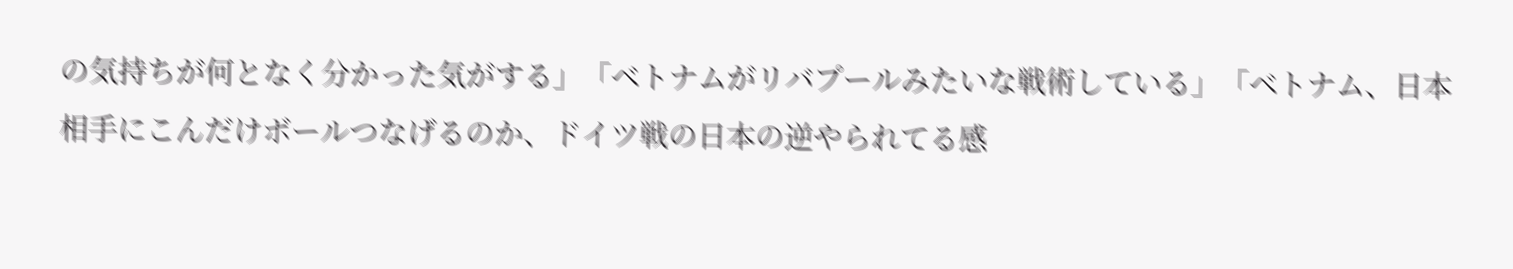の気持ちが何となく分かった気がする」「ベトナムがリバプールみたいな戦術している」「ベトナム、日本相手にこんだけボールつなげるのか、ドイツ戦の日本の逆やられてる感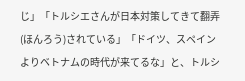じ」「トルシエさんが日本対策してきて翻弄(ほんろう)されている」「ドイツ、スペインよりベトナムの時代が来てるな」と、トルシ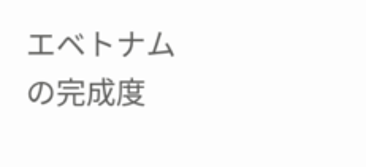エベトナムの完成度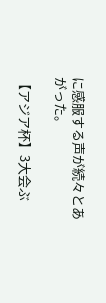に感服する声が続々とあがった。

【アジア杯】3大会ぶ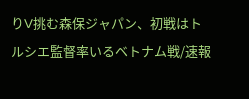りV挑む森保ジャパン、初戦はトルシエ監督率いるベトナム戦/速報